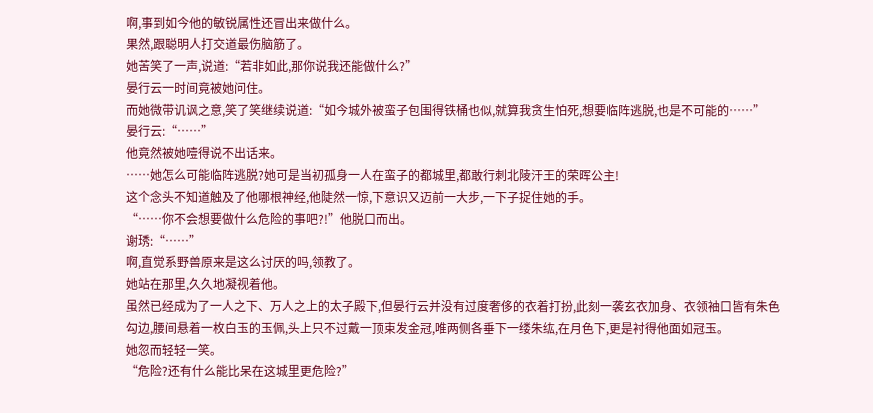啊,事到如今他的敏锐属性还冒出来做什么。
果然,跟聪明人打交道最伤脑筋了。
她苦笑了一声,说道:“若非如此,那你说我还能做什么?”
晏行云一时间竟被她问住。
而她微带讥讽之意,笑了笑继续说道:“如今城外被蛮子包围得铁桶也似,就算我贪生怕死,想要临阵逃脱,也是不可能的……”
晏行云:“……”
他竟然被她噎得说不出话来。
……她怎么可能临阵逃脱?她可是当初孤身一人在蛮子的都城里,都敢行刺北陵汗王的荣晖公主!
这个念头不知道触及了他哪根神经,他陡然一惊,下意识又迈前一大步,一下子捉住她的手。
“……你不会想要做什么危险的事吧?!”他脱口而出。
谢琇:“……”
啊,直觉系野兽原来是这么讨厌的吗,领教了。
她站在那里,久久地凝视着他。
虽然已经成为了一人之下、万人之上的太子殿下,但晏行云并没有过度奢侈的衣着打扮,此刻一袭玄衣加身、衣领袖口皆有朱色勾边,腰间悬着一枚白玉的玉佩,头上只不过戴一顶束发金冠,唯两侧各垂下一缕朱纮,在月色下,更是衬得他面如冠玉。
她忽而轻轻一笑。
“危险?还有什么能比呆在这城里更危险?”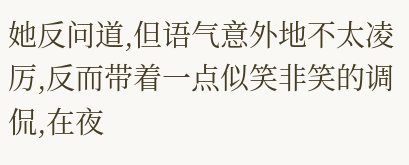她反问道,但语气意外地不太凌厉,反而带着一点似笑非笑的调侃,在夜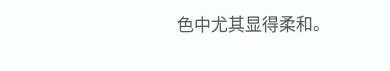色中尤其显得柔和。